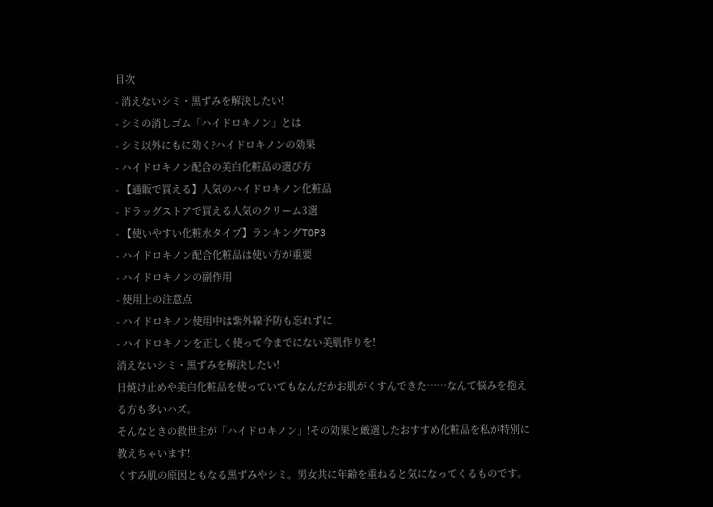目次
- 消えないシミ・黒ずみを解決したい!
- シミの消しゴム「ハイドロキノン」とは
- シミ以外にもに効く?ハイドロキノンの効果
- ハイドロキノン配合の美白化粧品の選び方
- 【通販で買える】人気のハイドロキノン化粧品
- ドラッグストアで買える人気のクリーム3選
- 【使いやすい化粧水タイプ】ランキングTOP3
- ハイドロキノン配合化粧品は使い方が重要
- ハイドロキノンの副作用
- 使用上の注意点
- ハイドロキノン使用中は紫外線予防も忘れずに
- ハイドロキノンを正しく使って今までにない美肌作りを!
消えないシミ・黒ずみを解決したい!
日焼け止めや美白化粧品を使っていてもなんだかお肌がくすんできた……なんて悩みを抱える方も多いハズ。
そんなときの救世主が「ハイドロキノン」!その効果と厳選したおすすめ化粧品を私が特別に教えちゃいます!
くすみ肌の原因ともなる黒ずみやシミ。男女共に年齢を重ねると気になってくるものです。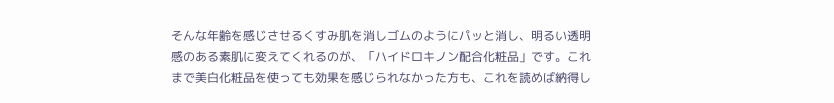そんな年齢を感じさせるくすみ肌を消しゴムのようにパッと消し、明るい透明感のある素肌に変えてくれるのが、「ハイドロキノン配合化粧品」です。これまで美白化粧品を使っても効果を感じられなかった方も、これを読めば納得し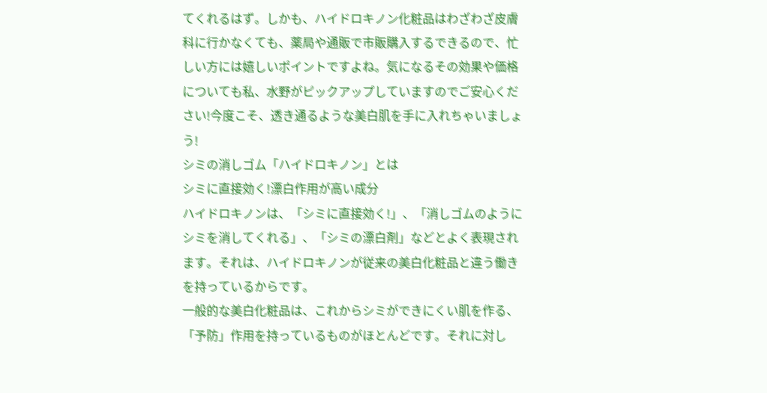てくれるはず。しかも、ハイドロキノン化粧品はわざわざ皮膚科に行かなくても、薬局や通販で市販購入するできるので、忙しい方には嬉しいポイントですよね。気になるその効果や価格についても私、水野がピックアップしていますのでご安心ください!今度こそ、透き通るような美白肌を手に入れちゃいましょう!
シミの消しゴム「ハイドロキノン」とは
シミに直接効く!漂白作用が高い成分
ハイドロキノンは、「シミに直接効く!」、「消しゴムのようにシミを消してくれる」、「シミの漂白剤」などとよく表現されます。それは、ハイドロキノンが従来の美白化粧品と違う働きを持っているからです。
一般的な美白化粧品は、これからシミができにくい肌を作る、「予防」作用を持っているものがほとんどです。それに対し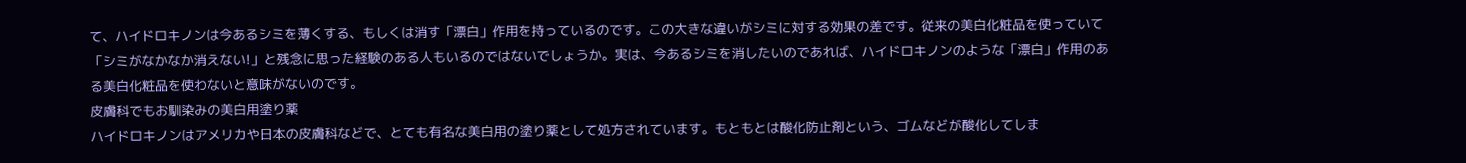て、ハイドロキノンは今あるシミを薄くする、もしくは消す「漂白」作用を持っているのです。この大きな違いがシミに対する効果の差です。従来の美白化粧品を使っていて「シミがなかなか消えない!」と残念に思った経験のある人もいるのではないでしょうか。実は、今あるシミを消したいのであれば、ハイドロキノンのような「漂白」作用のある美白化粧品を使わないと意味がないのです。
皮膚科でもお馴染みの美白用塗り薬
ハイドロキノンはアメリカや日本の皮膚科などで、とても有名な美白用の塗り薬として処方されています。もともとは酸化防止剤という、ゴムなどが酸化してしま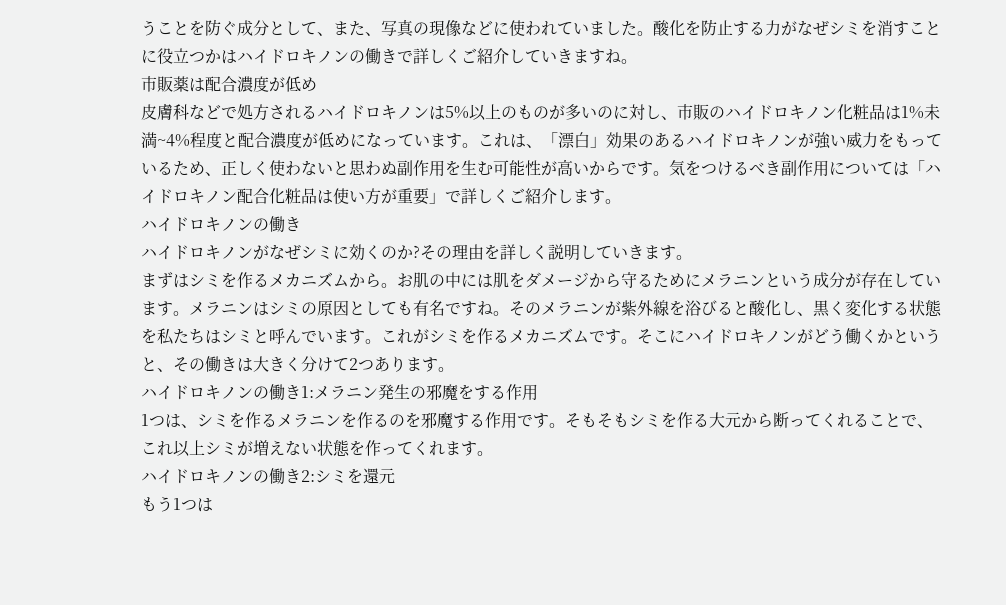うことを防ぐ成分として、また、写真の現像などに使われていました。酸化を防止する力がなぜシミを消すことに役立つかはハイドロキノンの働きで詳しくご紹介していきますね。
市販薬は配合濃度が低め
皮膚科などで処方されるハイドロキノンは5%以上のものが多いのに対し、市販のハイドロキノン化粧品は1%未満~4%程度と配合濃度が低めになっています。これは、「漂白」効果のあるハイドロキノンが強い威力をもっているため、正しく使わないと思わぬ副作用を生む可能性が高いからです。気をつけるべき副作用については「ハイドロキノン配合化粧品は使い方が重要」で詳しくご紹介します。
ハイドロキノンの働き
ハイドロキノンがなぜシミに効くのか?その理由を詳しく説明していきます。
まずはシミを作るメカニズムから。お肌の中には肌をダメージから守るためにメラニンという成分が存在しています。メラニンはシミの原因としても有名ですね。そのメラニンが紫外線を浴びると酸化し、黒く変化する状態を私たちはシミと呼んでいます。これがシミを作るメカニズムです。そこにハイドロキノンがどう働くかというと、その働きは大きく分けて2つあります。
ハイドロキノンの働き1:メラニン発生の邪魔をする作用
1つは、シミを作るメラニンを作るのを邪魔する作用です。そもそもシミを作る大元から断ってくれることで、これ以上シミが増えない状態を作ってくれます。
ハイドロキノンの働き2:シミを還元
もう1つは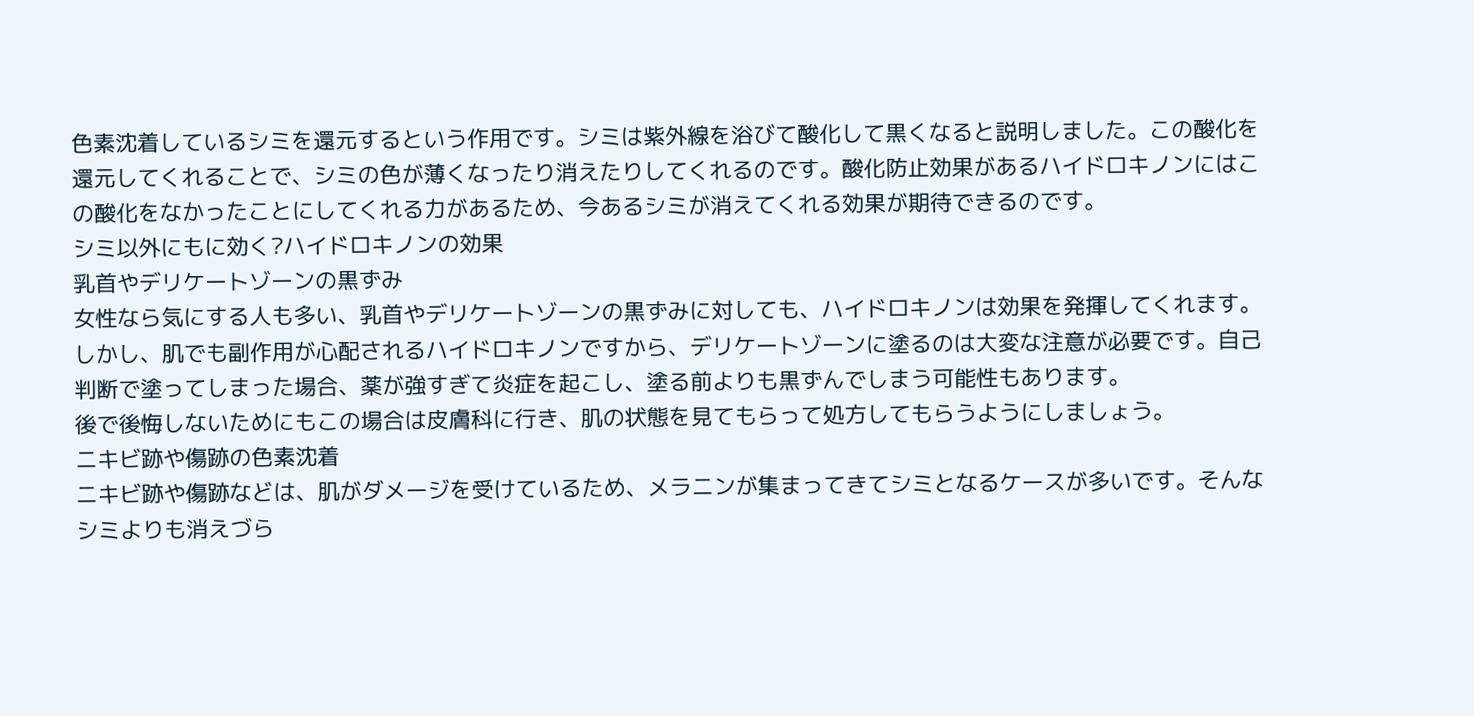色素沈着しているシミを還元するという作用です。シミは紫外線を浴びて酸化して黒くなると説明しました。この酸化を還元してくれることで、シミの色が薄くなったり消えたりしてくれるのです。酸化防止効果があるハイドロキノンにはこの酸化をなかったことにしてくれる力があるため、今あるシミが消えてくれる効果が期待できるのです。
シミ以外にもに効く?ハイドロキノンの効果
乳首やデリケートゾーンの黒ずみ
女性なら気にする人も多い、乳首やデリケートゾーンの黒ずみに対しても、ハイドロキノンは効果を発揮してくれます。しかし、肌でも副作用が心配されるハイドロキノンですから、デリケートゾーンに塗るのは大変な注意が必要です。自己判断で塗ってしまった場合、薬が強すぎて炎症を起こし、塗る前よりも黒ずんでしまう可能性もあります。
後で後悔しないためにもこの場合は皮膚科に行き、肌の状態を見てもらって処方してもらうようにしましょう。
ニキビ跡や傷跡の色素沈着
ニキビ跡や傷跡などは、肌がダメージを受けているため、メラニンが集まってきてシミとなるケースが多いです。そんなシミよりも消えづら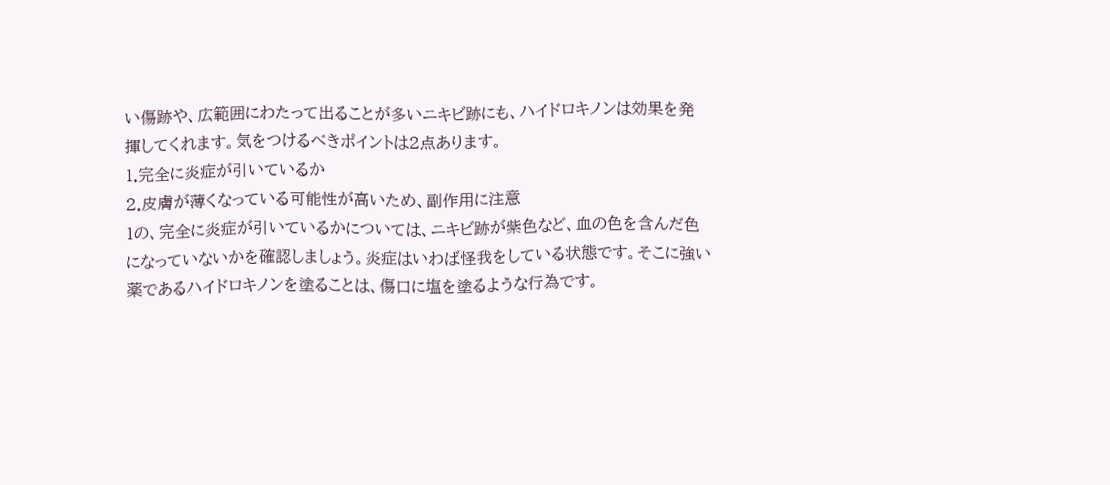い傷跡や、広範囲にわたって出ることが多いニキビ跡にも、ハイドロキノンは効果を発揮してくれます。気をつけるべきポイントは2点あります。
1.完全に炎症が引いているか
2.皮膚が薄くなっている可能性が高いため、副作用に注意
1の、完全に炎症が引いているかについては、ニキビ跡が紫色など、血の色を含んだ色になっていないかを確認しましょう。炎症はいわば怪我をしている状態です。そこに強い薬であるハイドロキノンを塗ることは、傷口に塩を塗るような行為です。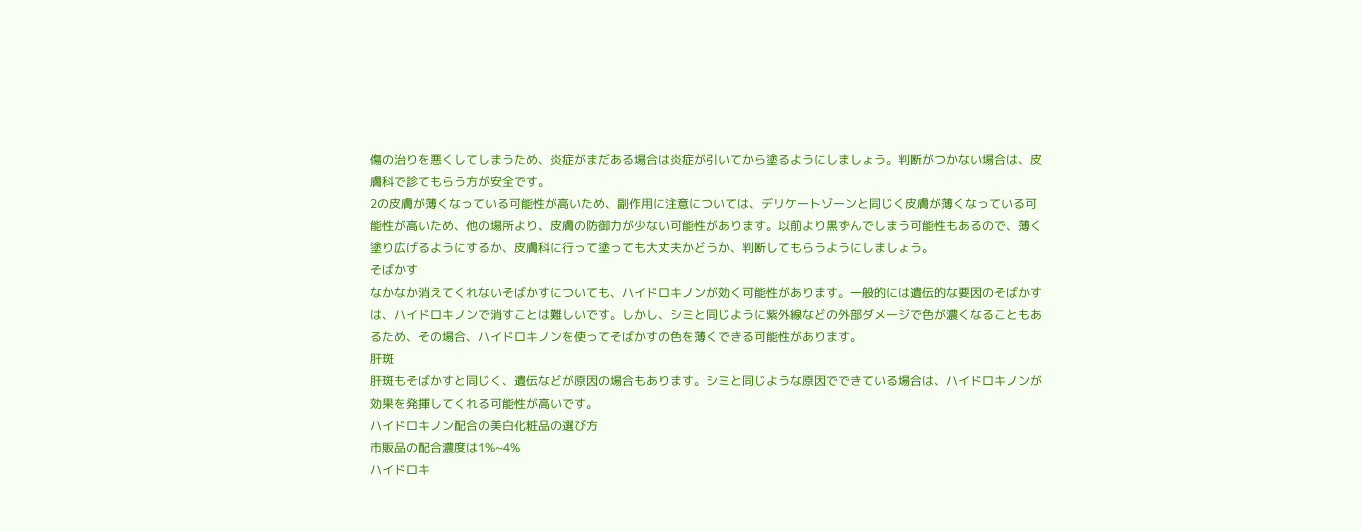傷の治りを悪くしてしまうため、炎症がまだある場合は炎症が引いてから塗るようにしましょう。判断がつかない場合は、皮膚科で診てもらう方が安全です。
2の皮膚が薄くなっている可能性が高いため、副作用に注意については、デリケートゾーンと同じく皮膚が薄くなっている可能性が高いため、他の場所より、皮膚の防御力が少ない可能性があります。以前より黒ずんでしまう可能性もあるので、薄く塗り広げるようにするか、皮膚科に行って塗っても大丈夫かどうか、判断してもらうようにしましょう。
そばかす
なかなか消えてくれないそばかすについても、ハイドロキノンが効く可能性があります。一般的には遺伝的な要因のそばかすは、ハイドロキノンで消すことは難しいです。しかし、シミと同じように紫外線などの外部ダメージで色が濃くなることもあるため、その場合、ハイドロキノンを使ってそばかすの色を薄くできる可能性があります。
肝斑
肝斑もそばかすと同じく、遺伝などが原因の場合もあります。シミと同じような原因でできている場合は、ハイドロキノンが効果を発揮してくれる可能性が高いです。
ハイドロキノン配合の美白化粧品の選び方
市販品の配合濃度は1%~4%
ハイドロキ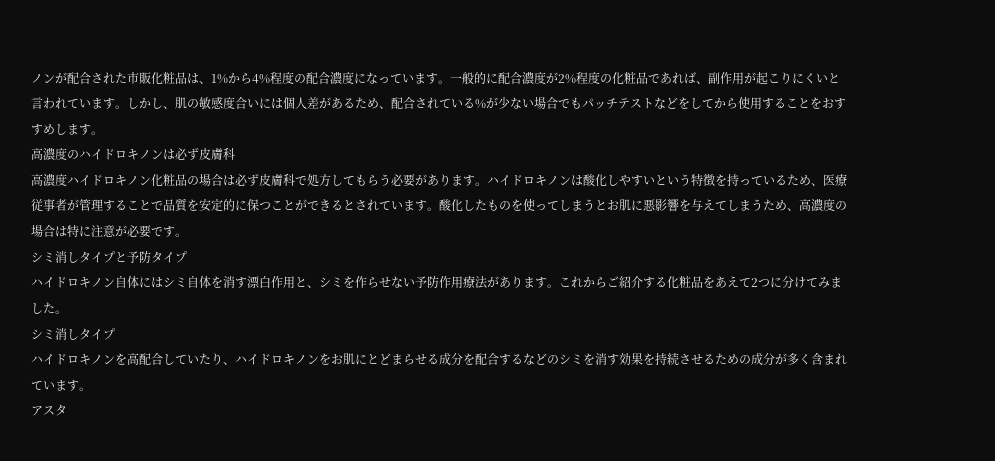ノンが配合された市販化粧品は、1%から4%程度の配合濃度になっています。一般的に配合濃度が2%程度の化粧品であれば、副作用が起こりにくいと言われています。しかし、肌の敏感度合いには個人差があるため、配合されている%が少ない場合でもパッチテストなどをしてから使用することをおすすめします。
高濃度のハイドロキノンは必ず皮膚科
高濃度ハイドロキノン化粧品の場合は必ず皮膚科で処方してもらう必要があります。ハイドロキノンは酸化しやすいという特徴を持っているため、医療従事者が管理することで品質を安定的に保つことができるとされています。酸化したものを使ってしまうとお肌に悪影響を与えてしまうため、高濃度の場合は特に注意が必要です。
シミ消しタイプと予防タイプ
ハイドロキノン自体にはシミ自体を消す漂白作用と、シミを作らせない予防作用療法があります。これからご紹介する化粧品をあえて2つに分けてみました。
シミ消しタイプ
ハイドロキノンを高配合していたり、ハイドロキノンをお肌にとどまらせる成分を配合するなどのシミを消す効果を持続させるための成分が多く含まれています。
アスタ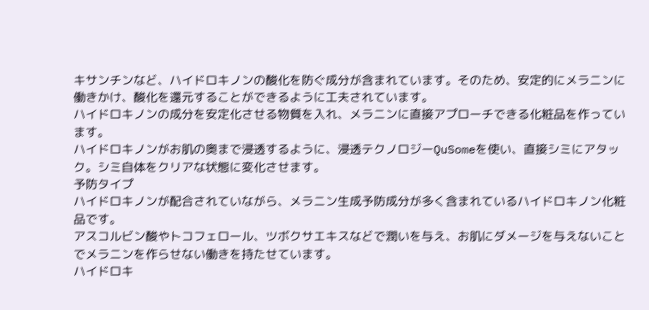キサンチンなど、ハイドロキノンの酸化を防ぐ成分が含まれています。そのため、安定的にメラニンに働きかけ、酸化を還元することができるように工夫されています。
ハイドロキノンの成分を安定化させる物質を入れ、メラニンに直接アプローチできる化粧品を作っています。
ハイドロキノンがお肌の奥まで浸透するように、浸透テクノロジーQuSomeを使い、直接シミにアタック。シミ自体をクリアな状態に変化させます。
予防タイプ
ハイドロキノンが配合されていながら、メラニン生成予防成分が多く含まれているハイドロキノン化粧品です。
アスコルビン酸やトコフェロール、ツボクサエキスなどで潤いを与え、お肌にダメージを与えないことでメラニンを作らせない働きを持たせています。
ハイドロキ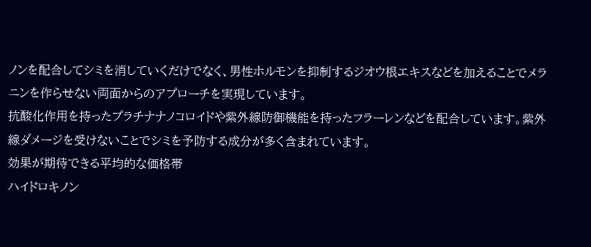ノンを配合してシミを消していくだけでなく、男性ホルモンを抑制するジオウ根エキスなどを加えることでメラニンを作らせない両面からのアプローチを実現しています。
抗酸化作用を持ったプラチナナノコロイドや紫外線防御機能を持ったフラーレンなどを配合しています。紫外線ダメージを受けないことでシミを予防する成分が多く含まれています。
効果が期待できる平均的な価格帯
ハイドロキノン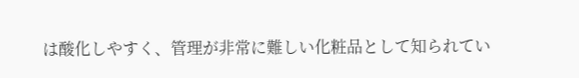は酸化しやすく、管理が非常に難しい化粧品として知られてい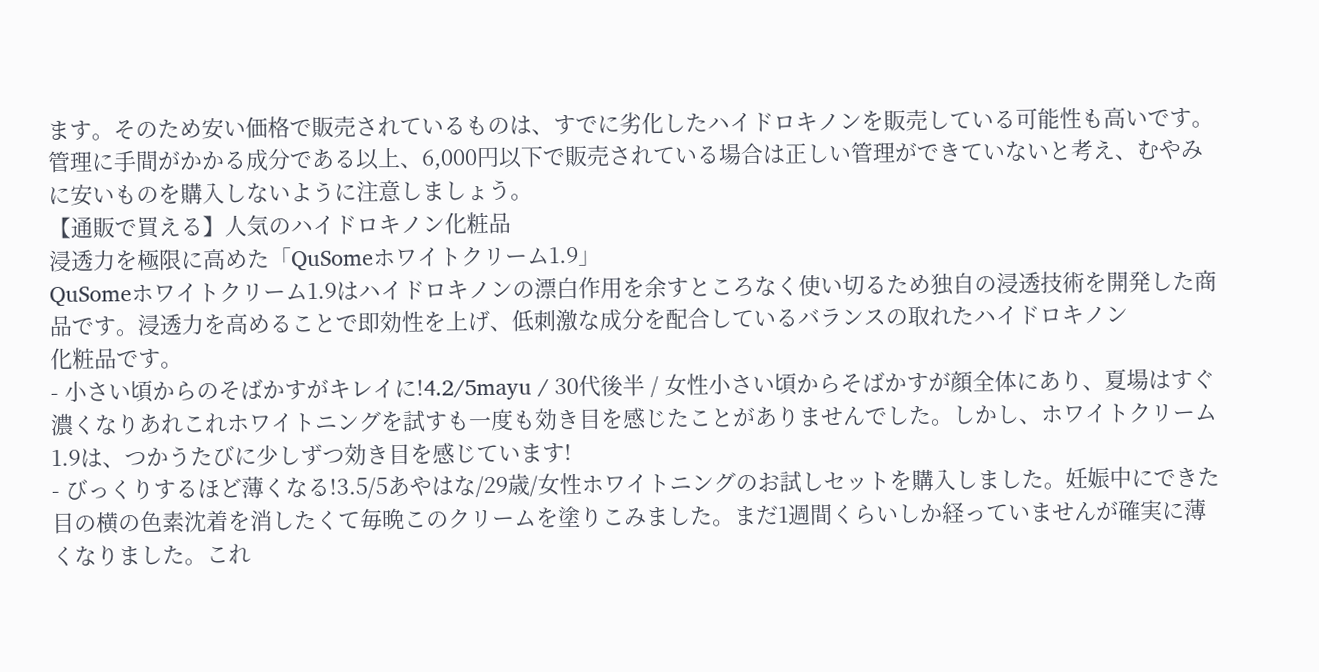ます。そのため安い価格で販売されているものは、すでに劣化したハイドロキノンを販売している可能性も高いです。管理に手間がかかる成分である以上、6,000円以下で販売されている場合は正しい管理ができていないと考え、むやみに安いものを購入しないように注意しましょう。
【通販で買える】人気のハイドロキノン化粧品
浸透力を極限に高めた「QuSomeホワイトクリーム1.9」
QuSomeホワイトクリーム1.9はハイドロキノンの漂白作用を余すところなく使い切るため独自の浸透技術を開発した商品です。浸透力を高めることで即効性を上げ、低刺激な成分を配合しているバランスの取れたハイドロキノン
化粧品です。
- 小さい頃からのそばかすがキレイに!4.2/5mayu / 30代後半 / 女性小さい頃からそばかすが顔全体にあり、夏場はすぐ濃くなりあれこれホワイトニングを試すも一度も効き目を感じたことがありませんでした。しかし、ホワイトクリーム1.9は、つかうたびに少しずつ効き目を感じています!
- びっくりするほど薄くなる!3.5/5あやはな/29歳/女性ホワイトニングのお試しセットを購入しました。妊娠中にできた目の横の色素沈着を消したくて毎晩このクリームを塗りこみました。まだ1週間くらいしか経っていませんが確実に薄くなりました。これ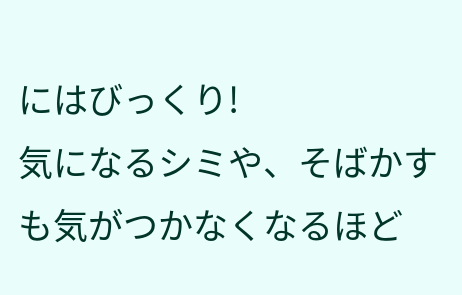にはびっくり!
気になるシミや、そばかすも気がつかなくなるほど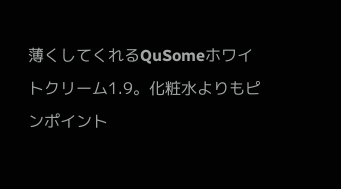薄くしてくれるQuSomeホワイトクリーム1.9。化粧水よりもピンポイント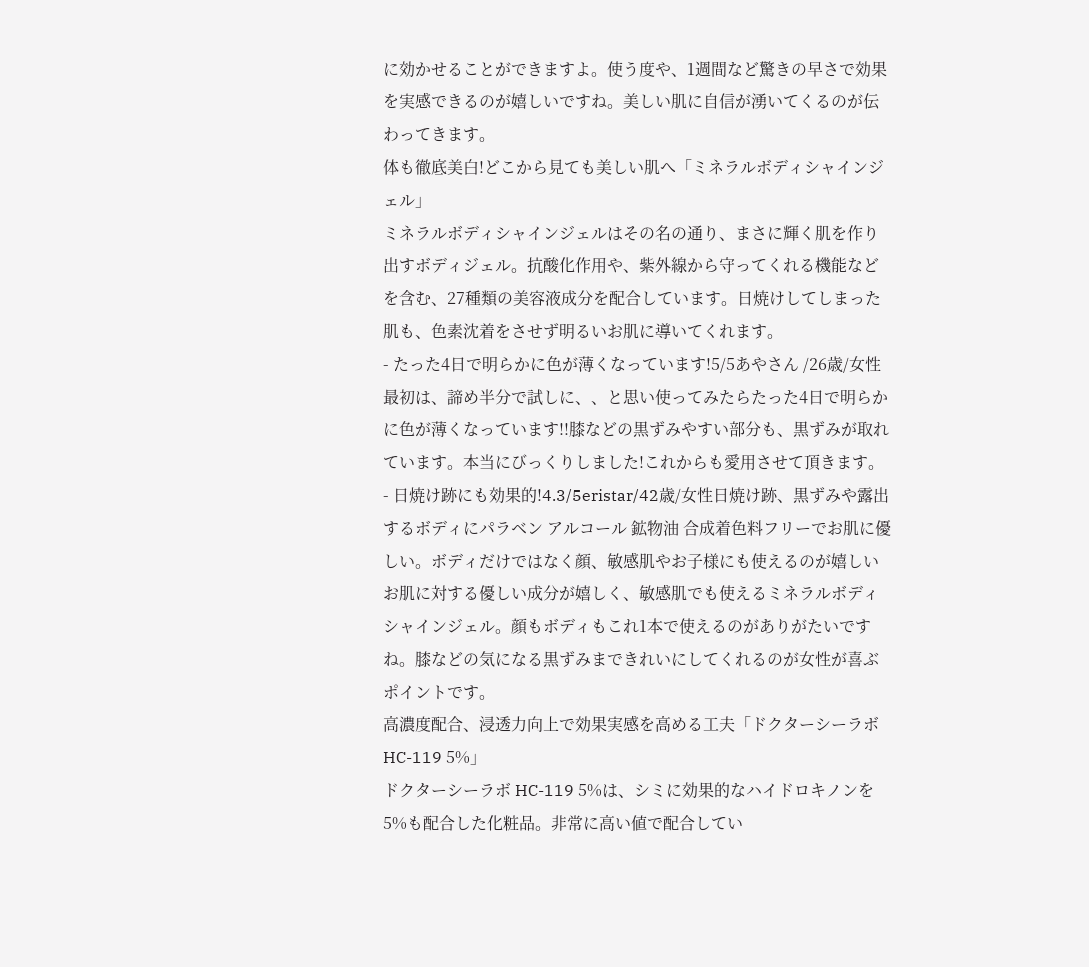に効かせることができますよ。使う度や、1週間など驚きの早さで効果を実感できるのが嬉しいですね。美しい肌に自信が湧いてくるのが伝わってきます。
体も徹底美白!どこから見ても美しい肌へ「ミネラルボディシャインジェル」
ミネラルボディシャインジェルはその名の通り、まさに輝く肌を作り出すボディジェル。抗酸化作用や、紫外線から守ってくれる機能などを含む、27種類の美容液成分を配合しています。日焼けしてしまった肌も、色素沈着をさせず明るいお肌に導いてくれます。
- たった4日で明らかに色が薄くなっています!5/5あやさん /26歳/女性最初は、諦め半分で試しに、、と思い使ってみたらたった4日で明らかに色が薄くなっています!!膝などの黒ずみやすい部分も、黒ずみが取れています。本当にびっくりしました!これからも愛用させて頂きます。
- 日焼け跡にも効果的!4.3/5eristar/42歳/女性日焼け跡、黒ずみや露出するボディにパラベン アルコール 鉱物油 合成着色料フリーでお肌に優しい。ボディだけではなく顔、敏感肌やお子様にも使えるのが嬉しい
お肌に対する優しい成分が嬉しく、敏感肌でも使えるミネラルボディシャインジェル。顔もボディもこれ1本で使えるのがありがたいですね。膝などの気になる黒ずみまできれいにしてくれるのが女性が喜ぶポイントです。
高濃度配合、浸透力向上で効果実感を高める工夫「ドクターシーラボ HC-119 5%」
ドクターシーラボ HC-119 5%は、シミに効果的なハイドロキノンを5%も配合した化粧品。非常に高い値で配合してい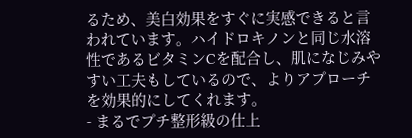るため、美白効果をすぐに実感できると言われています。ハイドロキノンと同じ水溶性であるビタミンCを配合し、肌になじみやすい工夫もしているので、よりアプローチを効果的にしてくれます。
- まるでプチ整形級の仕上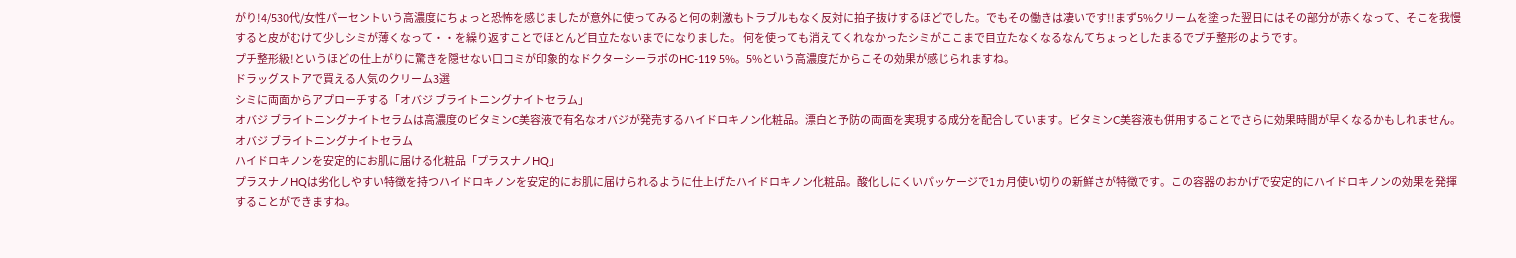がり!4/530代/女性パーセントいう高濃度にちょっと恐怖を感じましたが意外に使ってみると何の刺激もトラブルもなく反対に拍子抜けするほどでした。でもその働きは凄いです!!まず5%クリームを塗った翌日にはその部分が赤くなって、そこを我慢すると皮がむけて少しシミが薄くなって・・を繰り返すことでほとんど目立たないまでになりました。 何を使っても消えてくれなかったシミがここまで目立たなくなるなんてちょっとしたまるでプチ整形のようです。
プチ整形級!というほどの仕上がりに驚きを隠せない口コミが印象的なドクターシーラボのHC-119 5%。5%という高濃度だからこその効果が感じられますね。
ドラッグストアで買える人気のクリーム3選
シミに両面からアプローチする「オバジ ブライトニングナイトセラム」
オバジ ブライトニングナイトセラムは高濃度のビタミンC美容液で有名なオバジが発売するハイドロキノン化粧品。漂白と予防の両面を実現する成分を配合しています。ビタミンC美容液も併用することでさらに効果時間が早くなるかもしれません。オバジ ブライトニングナイトセラム
ハイドロキノンを安定的にお肌に届ける化粧品「プラスナノHQ」
プラスナノHQは劣化しやすい特徴を持つハイドロキノンを安定的にお肌に届けられるように仕上げたハイドロキノン化粧品。酸化しにくいパッケージで1ヵ月使い切りの新鮮さが特徴です。この容器のおかげで安定的にハイドロキノンの効果を発揮することができますね。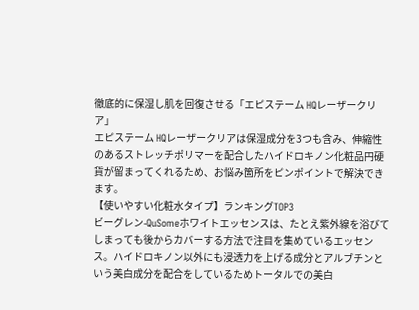徹底的に保湿し肌を回復させる「エピステーム HQレーザークリア」
エピステーム HQレーザークリアは保湿成分を3つも含み、伸縮性のあるストレッチポリマーを配合したハイドロキノン化粧品円硬貨が留まってくれるため、お悩み箇所をピンポイントで解決できます。
【使いやすい化粧水タイプ】ランキングTOP3
ビーグレン-QuSomeホワイトエッセンスは、たとえ紫外線を浴びてしまっても後からカバーする方法で注目を集めているエッセンス。ハイドロキノン以外にも浸透力を上げる成分とアルブチンという美白成分を配合をしているためトータルでの美白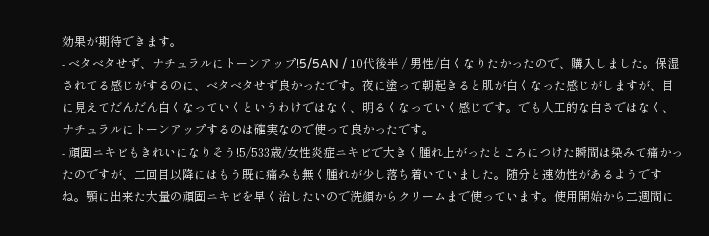効果が期待できます。
- ベタベタせず、ナチュラルにトーンアップ!5/5AN / 10代後半 / 男性/白くなりたかったので、購入しました。保湿されてる感じがするのに、ベタベタせず良かったです。夜に塗って朝起きると肌が白くなった感じがしますが、目に見えてだんだん白くなっていくというわけではなく、明るくなっていく感じです。でも人工的な白さではなく、ナチュラルにトーンアップするのは確実なので使って良かったです。
- 頑固ニキビもきれいになりそう!5/533歳/女性炎症ニキビで大きく腫れ上がったところにつけた瞬間は染みて痛かったのですが、二回目以降にはもう既に痛みも無く腫れが少し落ち着いていました。随分と速効性があるようですね。顎に出来た大量の頑固ニキビを早く治したいので洗顔からクリームまで使っています。使用開始から二週間に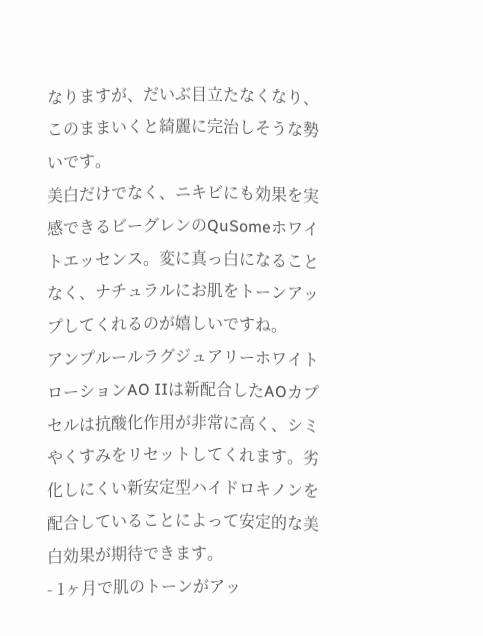なりますが、だいぶ目立たなくなり、このままいくと綺麗に完治しそうな勢いです。
美白だけでなく、ニキビにも効果を実感できるビーグレンのQuSomeホワイトエッセンス。変に真っ白になることなく、ナチュラルにお肌をトーンアップしてくれるのが嬉しいですね。
アンプルールラグジュアリーホワイト ローションAO IIは新配合したAOカプセルは抗酸化作用が非常に高く、シミやくすみをリセットしてくれます。劣化しにくい新安定型ハイドロキノンを配合していることによって安定的な美白効果が期待できます。
- 1ヶ月で肌のトーンがアッ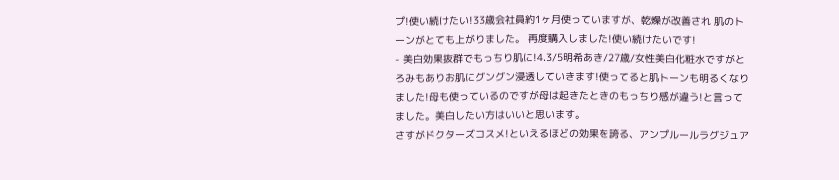プ!使い続けたい!33歳会社員約1ヶ月使っていますが、乾燥が改善され 肌のトーンがとても上がりました。 再度購入しました!使い続けたいです!
- 美白効果抜群でもっちり肌に!4.3/5明希あき/27歳/女性美白化粧水ですがとろみもありお肌にグングン浸透していきます!使ってると肌トーンも明るくなりました!母も使っているのですが母は起きたときのもっちり感が違う!と言ってました。美白したい方はいいと思います。
さすがドクターズコスメ!といえるほどの効果を誇る、アンプルールラグジュア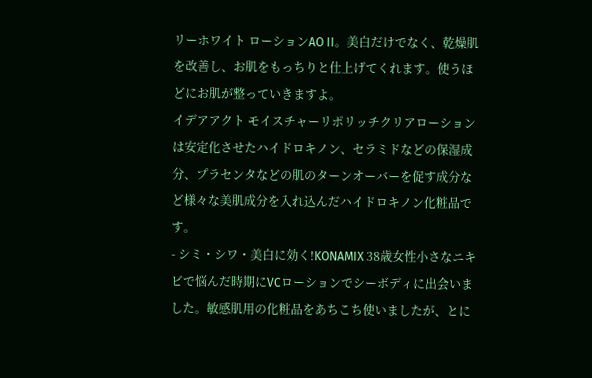リーホワイト ローションAO II。美白だけでなく、乾燥肌を改善し、お肌をもっちりと仕上げてくれます。使うほどにお肌が整っていきますよ。
イデアアクト モイスチャーリポリッチクリアローションは安定化させたハイドロキノン、セラミドなどの保湿成分、プラセンタなどの肌のターンオーバーを促す成分など様々な美肌成分を入れ込んだハイドロキノン化粧品です。
- シミ・シワ・美白に効く!KONAMIX 38歳女性小さなニキビで悩んだ時期にVCローションでシーボディに出会いました。敏感肌用の化粧品をあちこち使いましたが、とに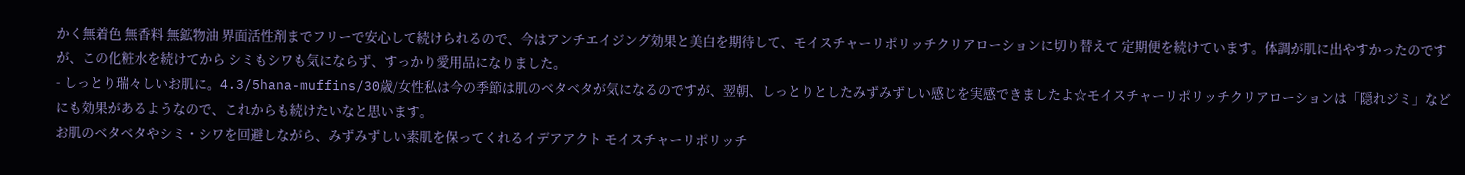かく無着色 無香料 無鉱物油 界面活性剤までフリーで安心して続けられるので、今はアンチエイジング効果と美白を期待して、モイスチャーリポリッチクリアローションに切り替えて 定期便を続けています。体調が肌に出やすかったのですが、この化粧水を続けてから シミもシワも気にならず、すっかり愛用品になりました。
- しっとり瑞々しいお肌に。4.3/5hana-muffins/30歳/女性私は今の季節は肌のベタベタが気になるのですが、翌朝、しっとりとしたみずみずしい感じを実感できましたよ☆モイスチャーリポリッチクリアローションは「隠れジミ」などにも効果があるようなので、これからも続けたいなと思います。
お肌のベタベタやシミ・シワを回避しながら、みずみずしい素肌を保ってくれるイデアアクト モイスチャーリポリッチ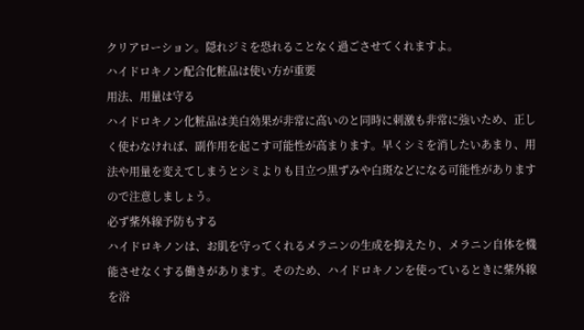クリアローション。隠れジミを恐れることなく過ごさせてくれますよ。
ハイドロキノン配合化粧品は使い方が重要
用法、用量は守る
ハイドロキノン化粧品は美白効果が非常に高いのと同時に刺激も非常に強いため、正しく使わなければ、副作用を起こす可能性が高まります。早くシミを消したいあまり、用法や用量を変えてしまうとシミよりも目立つ黒ずみや白斑などになる可能性がありますので注意しましょう。
必ず紫外線予防もする
ハイドロキノンは、お肌を守ってくれるメラニンの生成を抑えたり、メラニン自体を機能させなくする働きがあります。そのため、ハイドロキノンを使っているときに紫外線を浴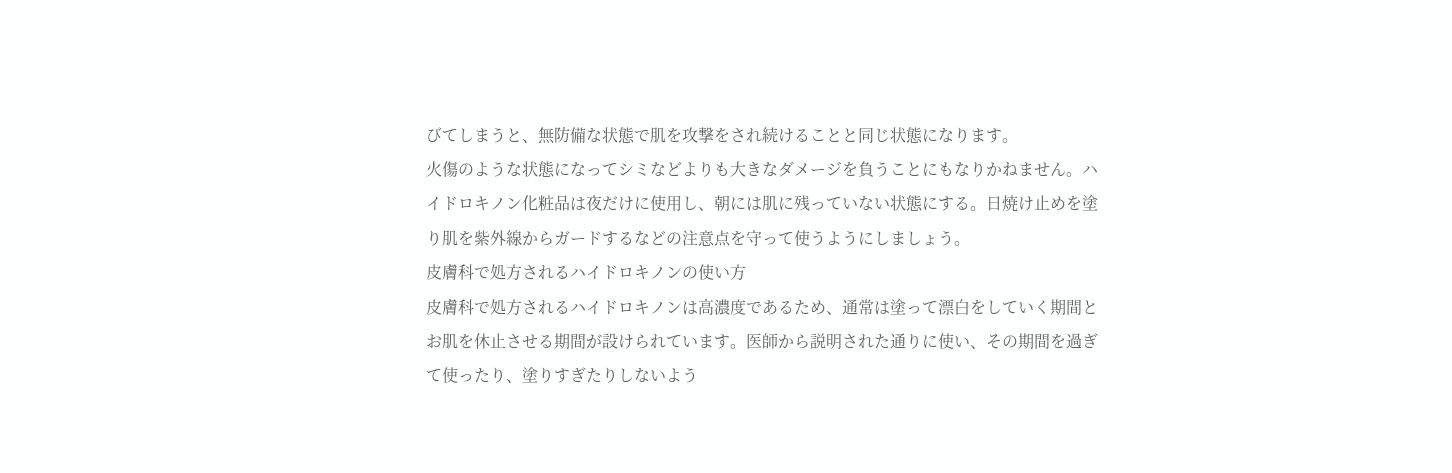びてしまうと、無防備な状態で肌を攻撃をされ続けることと同じ状態になります。
火傷のような状態になってシミなどよりも大きなダメージを負うことにもなりかねません。ハイドロキノン化粧品は夜だけに使用し、朝には肌に残っていない状態にする。日焼け止めを塗り肌を紫外線からガードするなどの注意点を守って使うようにしましょう。
皮膚科で処方されるハイドロキノンの使い方
皮膚科で処方されるハイドロキノンは高濃度であるため、通常は塗って漂白をしていく期間とお肌を休止させる期間が設けられています。医師から説明された通りに使い、その期間を過ぎて使ったり、塗りすぎたりしないよう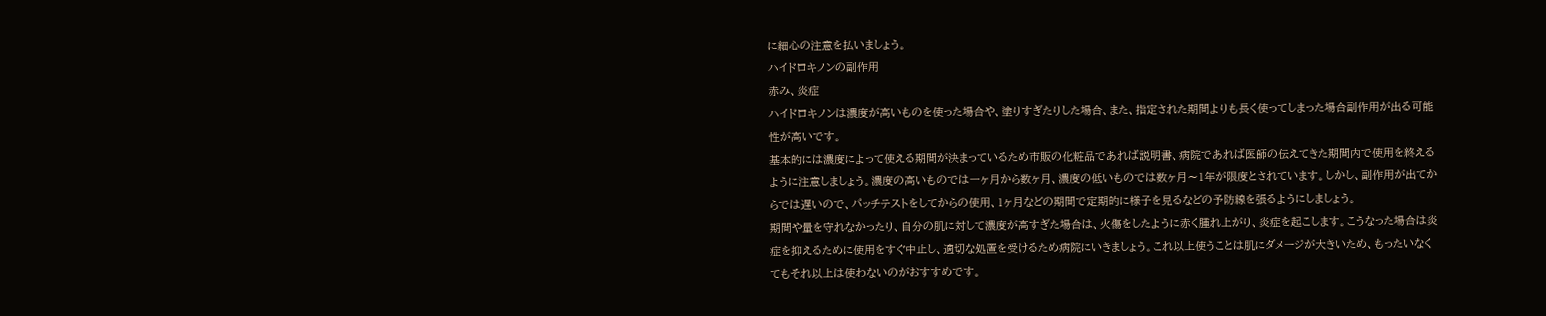に細心の注意を払いましょう。
ハイドロキノンの副作用
赤み、炎症
ハイドロキノンは濃度が高いものを使った場合や、塗りすぎたりした場合、また、指定された期間よりも長く使ってしまった場合副作用が出る可能性が高いです。
基本的には濃度によって使える期間が決まっているため市販の化粧品であれば説明書、病院であれば医師の伝えてきた期間内で使用を終えるように注意しましょう。濃度の高いものでは一ヶ月から数ヶ月、濃度の低いものでは数ヶ月〜1年が限度とされています。しかし、副作用が出てからでは遅いので、パッチテストをしてからの使用、1ヶ月などの期間で定期的に様子を見るなどの予防線を張るようにしましょう。
期間や量を守れなかったり、自分の肌に対して濃度が高すぎた場合は、火傷をしたように赤く腫れ上がり、炎症を起こします。こうなった場合は炎症を抑えるために使用をすぐ中止し、適切な処置を受けるため病院にいきましょう。これ以上使うことは肌にダメージが大きいため、もったいなくてもそれ以上は使わないのがおすすめです。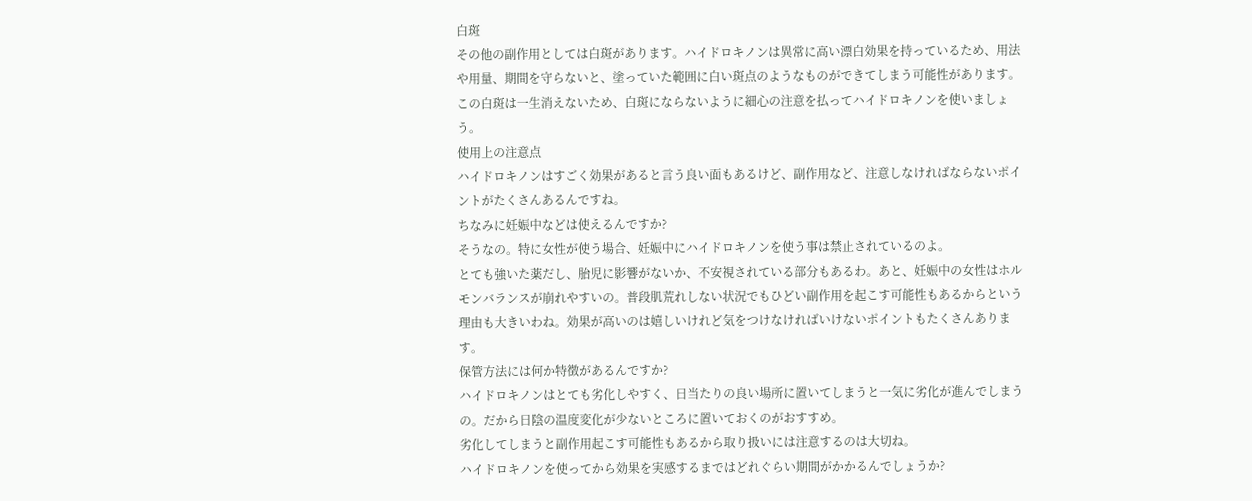白斑
その他の副作用としては白斑があります。ハイドロキノンは異常に高い漂白効果を持っているため、用法や用量、期間を守らないと、塗っていた範囲に白い斑点のようなものができてしまう可能性があります。この白斑は一生消えないため、白斑にならないように細心の注意を払ってハイドロキノンを使いましょう。
使用上の注意点
ハイドロキノンはすごく効果があると言う良い面もあるけど、副作用など、注意しなければならないポイントがたくさんあるんですね。
ちなみに妊娠中などは使えるんですか?
そうなの。特に女性が使う場合、妊娠中にハイドロキノンを使う事は禁止されているのよ。
とても強いた薬だし、胎児に影響がないか、不安視されている部分もあるわ。あと、妊娠中の女性はホルモンバランスが崩れやすいの。普段肌荒れしない状況でもひどい副作用を起こす可能性もあるからという理由も大きいわね。効果が高いのは嬉しいけれど気をつけなければいけないポイントもたくさんあります。
保管方法には何か特徴があるんですか?
ハイドロキノンはとても劣化しやすく、日当たりの良い場所に置いてしまうと一気に劣化が進んでしまうの。だから日陰の温度変化が少ないところに置いておくのがおすすめ。
劣化してしまうと副作用起こす可能性もあるから取り扱いには注意するのは大切ね。
ハイドロキノンを使ってから効果を実感するまではどれぐらい期間がかかるんでしょうか?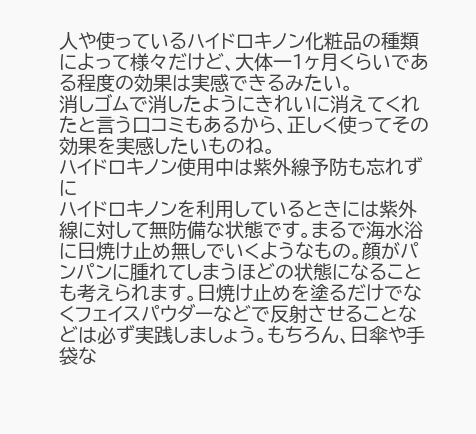人や使っているハイドロキノン化粧品の種類によって様々だけど、大体一1ヶ月くらいである程度の効果は実感できるみたい。
消しゴムで消したようにきれいに消えてくれたと言う口コミもあるから、正しく使ってその効果を実感したいものね。
ハイドロキノン使用中は紫外線予防も忘れずに
ハイドロキノンを利用しているときには紫外線に対して無防備な状態です。まるで海水浴に日焼け止め無しでいくようなもの。顔がパンパンに腫れてしまうほどの状態になることも考えられます。日焼け止めを塗るだけでなくフェイスパウダーなどで反射させることなどは必ず実践しましょう。もちろん、日傘や手袋な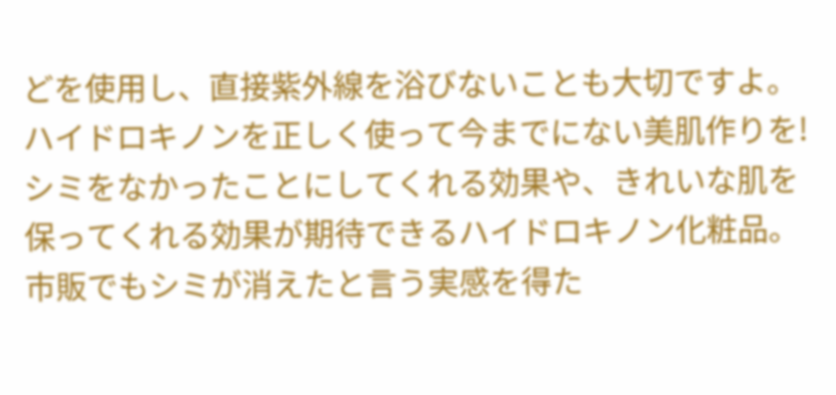どを使用し、直接紫外線を浴びないことも大切ですよ。
ハイドロキノンを正しく使って今までにない美肌作りを!
シミをなかったことにしてくれる効果や、きれいな肌を保ってくれる効果が期待できるハイドロキノン化粧品。市販でもシミが消えたと言う実感を得た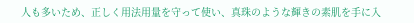人も多いため、正しく用法用量を守って使い、真珠のような輝きの素肌を手に入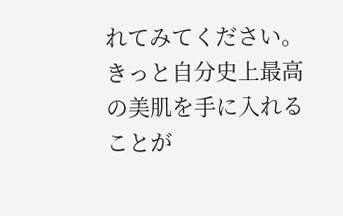れてみてください。きっと自分史上最高の美肌を手に入れることが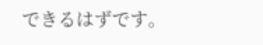できるはずです。